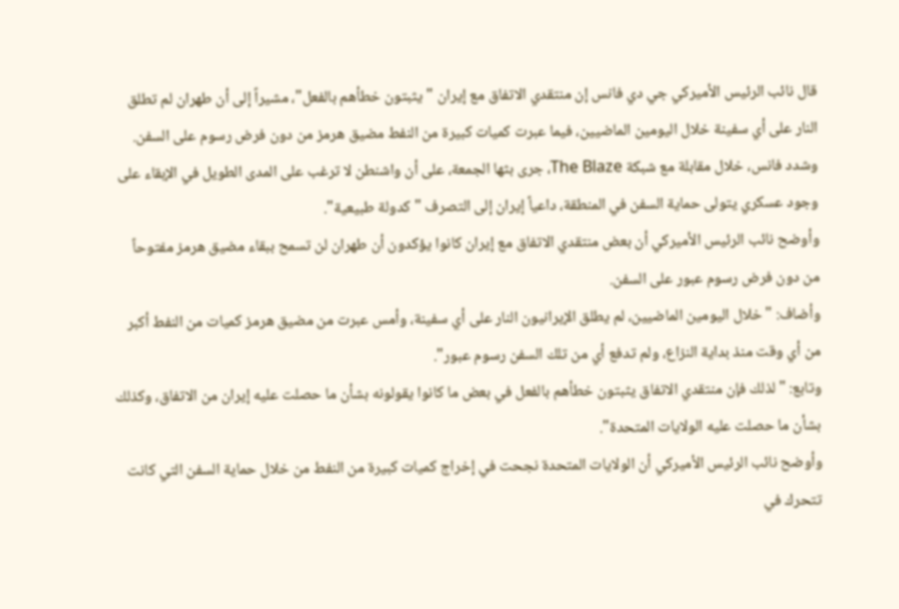قال نائب الرئيس الأميركي جي دي فانس إن منتقدي الاتفاق مع إيران "يثبتون خطأهم بالفعل"، مشيراً إلى أن طهران لم تطلق النار على أي سفينة خلال اليومين الماضيين، فيما عبرت كميات كبيرة من النفط مضيق هرمز من دون فرض رسوم على السفن.
وشدد فانس، خلال مقابلة مع شبكة The Blaze، جرى بثها الجمعة، على أن واشنطن لا ترغب على المدى الطويل في الإبقاء على وجود عسكري يتولى حماية السفن في المنطقة، داعياً إيران إلى التصرف "كدولة طبيعية".
وأوضح نائب الرئيس الأميركي أن بعض منتقدي الاتفاق مع إيران كانوا يؤكدون أن طهران لن تسمح ببقاء مضيق هرمز مفتوحاً من دون فرض رسوم عبور على السفن.
وأضاف: "خلال اليومين الماضيين، لم يطلق الإيرانيون النار على أي سفينة، وأمس عبرت من مضيق هرمز كميات من النفط أكبر من أي وقت منذ بداية النزاع، ولم تدفع أي من تلك السفن رسوم عبور".
وتابع: "لذلك فإن منتقدي الاتفاق يثبتون خطأهم بالفعل في بعض ما كانوا يقولونه بشأن ما حصلت عليه إيران من الاتفاق، وكذلك بشأن ما حصلت عليه الولايات المتحدة".
وأوضح نائب الرئيس الأميركي أن الولايات المتحدة نجحت في إخراج كميات كبيرة من النفط من خلال حماية السفن التي كانت تتحرك في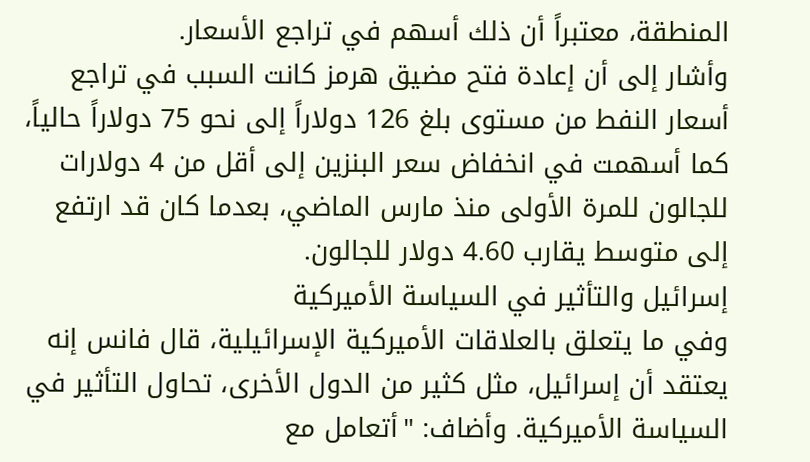المنطقة، معتبراً أن ذلك أسهم في تراجع الأسعار.
وأشار إلى أن إعادة فتح مضيق هرمز كانت السبب في تراجع أسعار النفط من مستوى بلغ 126 دولاراً إلى نحو 75 دولاراً حالياً، كما أسهمت في انخفاض سعر البنزين إلى أقل من 4 دولارات للجالون للمرة الأولى منذ مارس الماضي، بعدما كان قد ارتفع إلى متوسط يقارب 4.60 دولار للجالون.
إسرائيل والتأثير في السياسة الأميركية
وفي ما يتعلق بالعلاقات الأميركية الإسرائيلية، قال فانس إنه يعتقد أن إسرائيل، مثل كثير من الدول الأخرى، تحاول التأثير في السياسة الأميركية. وأضاف: "أتعامل مع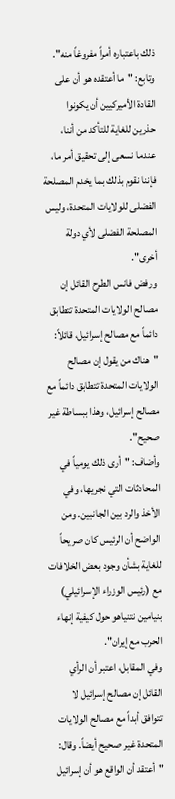ذلك باعتباره أمراً مفروغاً منه".
وتابع: "ما أعتقده هو أن على القادة الأميركيين أن يكونوا حذرين للغاية للتأكد من أننا، عندما نسعى إلى تحقيق أمر ما، فإننا نقوم بذلك بما يخدم المصلحة الفضلى للولايات المتحدة، وليس المصلحة الفضلى لأي دولة أخرى".
ورفض فانس الطرح القائل إن مصالح الولايات المتحدة تتطابق دائماً مع مصالح إسرائيل، قائلاً: "هناك من يقول إن مصالح الولايات المتحدة تتطابق دائماً مع مصالح إسرائيل، وهذا ببساطة غير صحيح".
وأضاف: "أرى ذلك يومياً في المحادثات التي نجريها، وفي الأخذ والرد بين الجانبين. ومن الواضح أن الرئيس كان صريحاً للغاية بشأن وجود بعض الخلافات مع (رئيس الوزراء الإسرائيلي) بنيامين نتنياهو حول كيفية إنهاء الحرب مع إيران".
وفي المقابل، اعتبر أن الرأي القائل إن مصالح إسرائيل لا تتوافق أبداً مع مصالح الولايات المتحدة غير صحيح أيضاً. وقال: "أعتقد أن الواقع هو أن إسرائيل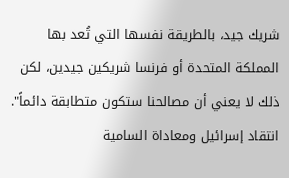شريك جيد، بالطريقة نفسها التي تُعد بها المملكة المتحدة أو فرنسا شريكين جيدين، لكن ذلك لا يعني أن مصالحنا ستكون متطابقة دائماً".
انتقاد إسرائيل ومعاداة السامية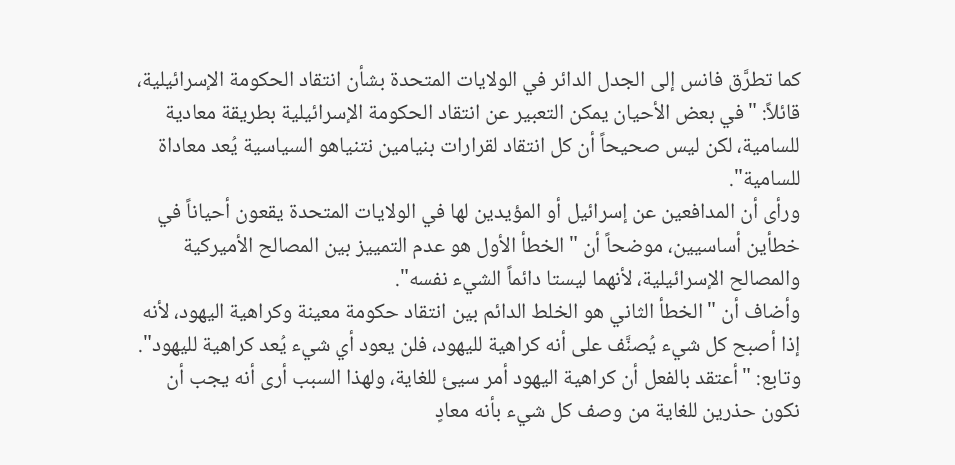كما تطرَّق فانس إلى الجدل الدائر في الولايات المتحدة بشأن انتقاد الحكومة الإسرائيلية، قائلاً: "في بعض الأحيان يمكن التعبير عن انتقاد الحكومة الإسرائيلية بطريقة معادية للسامية، لكن ليس صحيحاً أن كل انتقاد لقرارات بنيامين نتنياهو السياسية يُعد معاداة للسامية".
ورأى أن المدافعين عن إسرائيل أو المؤيدين لها في الولايات المتحدة يقعون أحياناً في خطأين أساسيين، موضحاً أن "الخطأ الأول هو عدم التمييز بين المصالح الأميركية والمصالح الإسرائيلية، لأنهما ليستا دائماً الشيء نفسه".
وأضاف أن "الخطأ الثاني هو الخلط الدائم بين انتقاد حكومة معينة وكراهية اليهود، لأنه إذا أصبح كل شيء يُصنَّف على أنه كراهية لليهود، فلن يعود أي شيء يُعد كراهية لليهود".
وتابع: "أعتقد بالفعل أن كراهية اليهود أمر سيئ للغاية، ولهذا السبب أرى أنه يجب أن نكون حذرين للغاية من وصف كل شيء بأنه معادٍ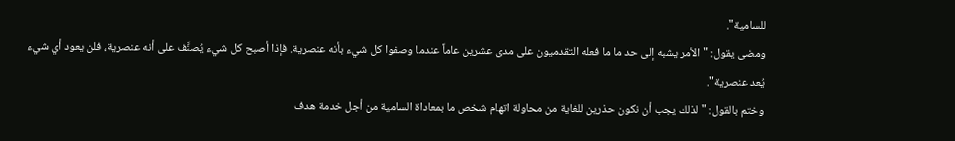للسامية".
ومضى يقول: "الأمر يشبه إلى حد ما ما فعله التقدميون على مدى عشرين عاماً عندما وصفوا كل شيء بأنه عنصرية. فإذا أصبح كل شيء يُصنَّف على أنه عنصرية، فلن يعود أي شيء يُعد عنصرية".
وختم بالقول: "لذلك يجب أن نكون حذرين للغاية من محاولة اتهام شخص ما بمعاداة السامية من أجل خدمة هدف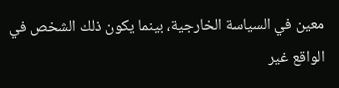معين في السياسة الخارجية، بينما يكون ذلك الشخص في الواقع غير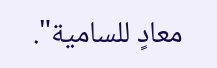معادٍ للسامية".